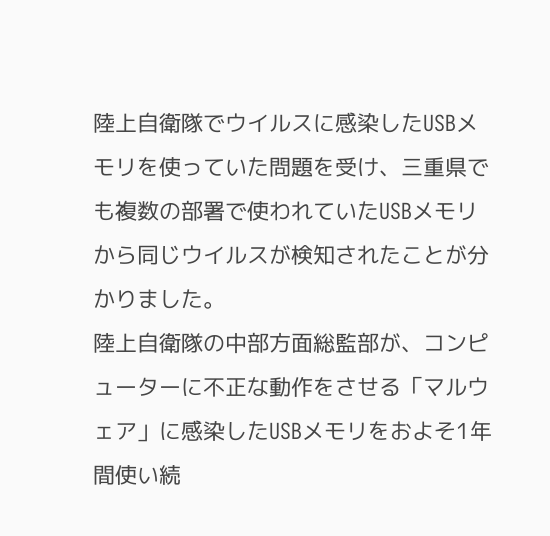陸上自衛隊でウイルスに感染したUSBメモリを使っていた問題を受け、三重県でも複数の部署で使われていたUSBメモリから同じウイルスが検知されたことが分かりました。
陸上自衛隊の中部方面総監部が、コンピューターに不正な動作をさせる「マルウェア」に感染したUSBメモリをおよそ1年間使い続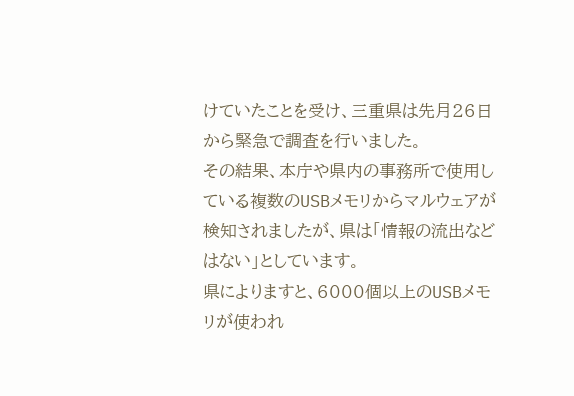けていたことを受け、三重県は先月26日から緊急で調査を行いました。
その結果、本庁や県内の事務所で使用している複数のUSBメモリからマルウェアが検知されましたが、県は「情報の流出などはない」としています。
県によりますと、6000個以上のUSBメモリが使われ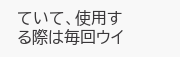ていて、使用する際は毎回ウイ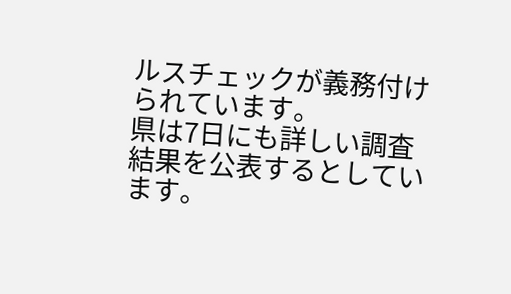ルスチェックが義務付けられています。
県は7日にも詳しい調査結果を公表するとしています。